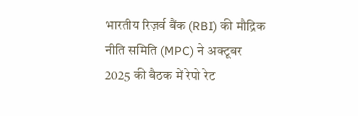भारतीय रिज़र्व बैंक (RBI) की मौद्रिक नीति समिति (MPC) ने अक्टूबर 2025 की बैठक में रेपो रेट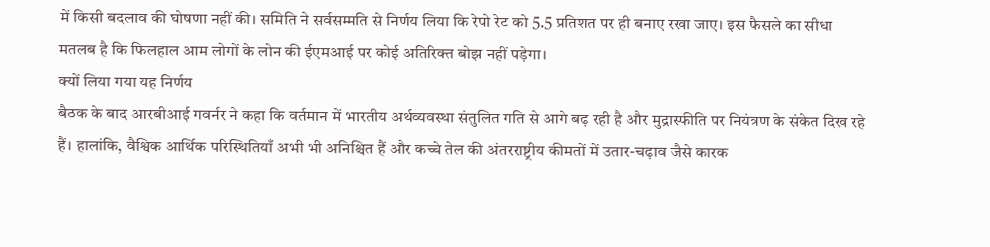में किसी बदलाव की घोषणा नहीं की। समिति ने सर्वसम्मति से निर्णय लिया कि रेपो रेट को 5.5 प्रतिशत पर ही बनाए रखा जाए। इस फैसले का सीधा मतलब है कि फिलहाल आम लोगों के लोन की ईएमआई पर कोई अतिरिक्त बोझ नहीं पड़ेगा।
क्यों लिया गया यह निर्णय
बैठक के बाद आरबीआई गवर्नर ने कहा कि वर्तमान में भारतीय अर्थव्यवस्था संतुलित गति से आगे बढ़ रही है और मुद्रास्फीति पर नियंत्रण के संकेत दिख रहे हैं। हालांकि, वैश्विक आर्थिक परिस्थितियाँ अभी भी अनिश्चित हैं और कच्चे तेल की अंतरराष्ट्रीय कीमतों में उतार-चढ़ाव जैसे कारक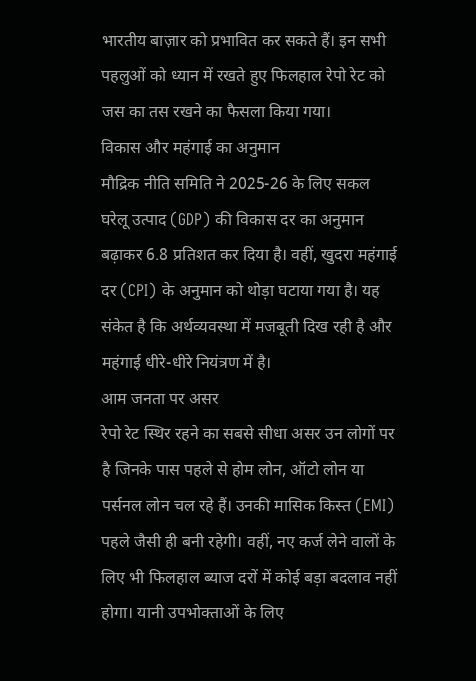भारतीय बाज़ार को प्रभावित कर सकते हैं। इन सभी पहलुओं को ध्यान में रखते हुए फिलहाल रेपो रेट को जस का तस रखने का फैसला किया गया।
विकास और महंगाई का अनुमान
मौद्रिक नीति समिति ने 2025-26 के लिए सकल घरेलू उत्पाद (GDP) की विकास दर का अनुमान बढ़ाकर 6.8 प्रतिशत कर दिया है। वहीं, खुदरा महंगाई दर (CPI) के अनुमान को थोड़ा घटाया गया है। यह संकेत है कि अर्थव्यवस्था में मजबूती दिख रही है और महंगाई धीरे-धीरे नियंत्रण में है।
आम जनता पर असर
रेपो रेट स्थिर रहने का सबसे सीधा असर उन लोगों पर है जिनके पास पहले से होम लोन, ऑटो लोन या पर्सनल लोन चल रहे हैं। उनकी मासिक किस्त (EMI) पहले जैसी ही बनी रहेगी। वहीं, नए कर्ज लेने वालों के लिए भी फिलहाल ब्याज दरों में कोई बड़ा बदलाव नहीं होगा। यानी उपभोक्ताओं के लिए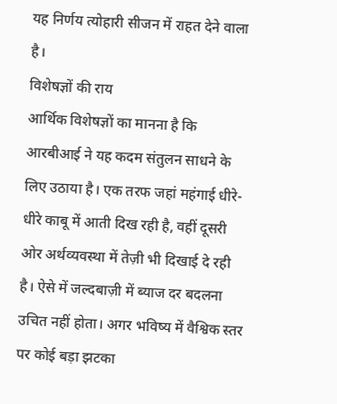यह निर्णय त्योहारी सीजन में राहत देने वाला है।
विशेषज्ञों की राय
आर्थिक विशेषज्ञों का मानना है कि आरबीआई ने यह कदम संतुलन साधने के लिए उठाया है। एक तरफ जहां महंगाई धीरे-धीरे काबू में आती दिख रही है, वहीं दूसरी ओर अर्थव्यवस्था में तेज़ी भी दिखाई दे रही है। ऐसे में जल्दबाज़ी में ब्याज दर बदलना उचित नहीं होता। अगर भविष्य में वैश्विक स्तर पर कोई बड़ा झटका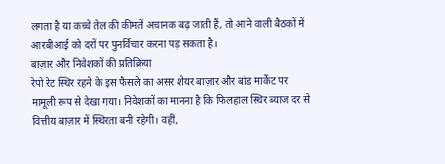लगता है या कच्चे तेल की कीमतें अचानक बढ़ जाती हैं, तो आने वाली बैठकों में आरबीआई को दरों पर पुनर्विचार करना पड़ सकता है।
बाज़ार और निवेशकों की प्रतिक्रिया
रेपो रेट स्थिर रहने के इस फैसले का असर शेयर बाज़ार और बांड मार्केट पर मामूली रूप से देखा गया। निवेशकों का मानना है कि फिलहाल स्थिर ब्याज दर से वित्तीय बाज़ार में स्थिरता बनी रहेगी। वहीं,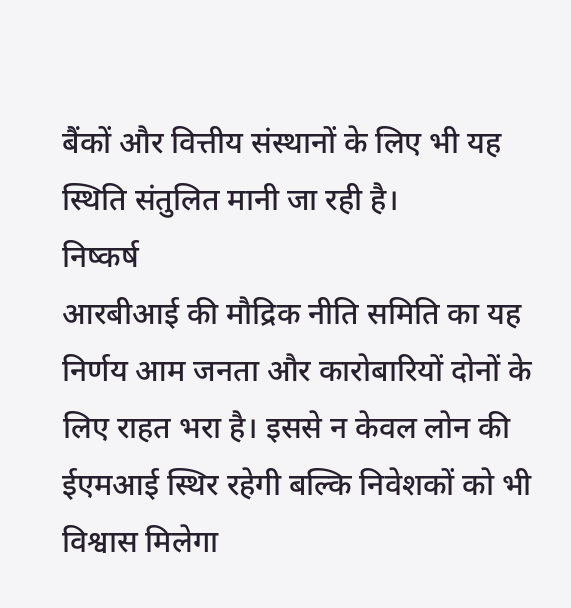बैंकों और वित्तीय संस्थानों के लिए भी यह स्थिति संतुलित मानी जा रही है।
निष्कर्ष
आरबीआई की मौद्रिक नीति समिति का यह निर्णय आम जनता और कारोबारियों दोनों के लिए राहत भरा है। इससे न केवल लोन की ईएमआई स्थिर रहेगी बल्कि निवेशकों को भी विश्वास मिलेगा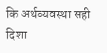कि अर्थव्यवस्था सही दिशा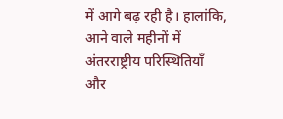में आगे बढ़ रही है। हालांकि, आने वाले महीनों में अंतरराष्ट्रीय परिस्थितियाँ और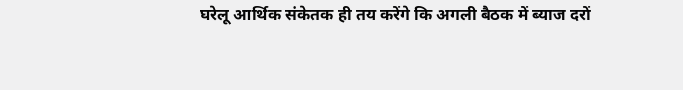घरेलू आर्थिक संकेतक ही तय करेंगे कि अगली बैठक में ब्याज दरों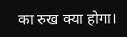का रुख क्या होगा।